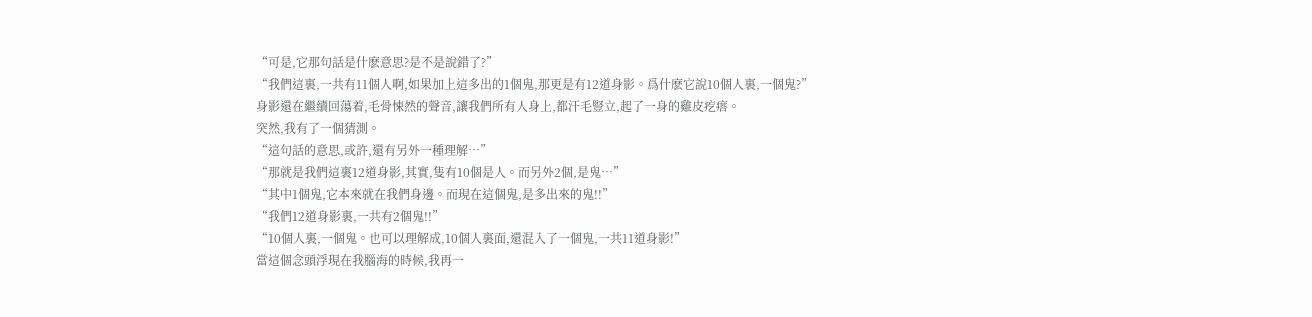“可是,它那句話是什麽意思?是不是說錯了?”
“我們這裏,一共有11個人啊,如果加上這多出的1個鬼,那更是有12道身影。爲什麽它說10個人裏,一個鬼?”
身影還在繼續回蕩着,毛骨悚然的聲音,讓我們所有人身上,都汗毛豎立,起了一身的雞皮疙瘩。
突然,我有了一個猜測。
“這句話的意思,或許,還有另外一種理解…”
“那就是我們這裏12道身影,其實,隻有10個是人。而另外2個,是鬼…”
“其中1個鬼,它本來就在我們身邊。而現在這個鬼,是多出來的鬼!!”
“我們12道身影裏,一共有2個鬼!!”
“10個人裏,一個鬼。也可以理解成,10個人裏面,還混入了一個鬼,一共11道身影!”
當這個念頭浮現在我腦海的時候,我再一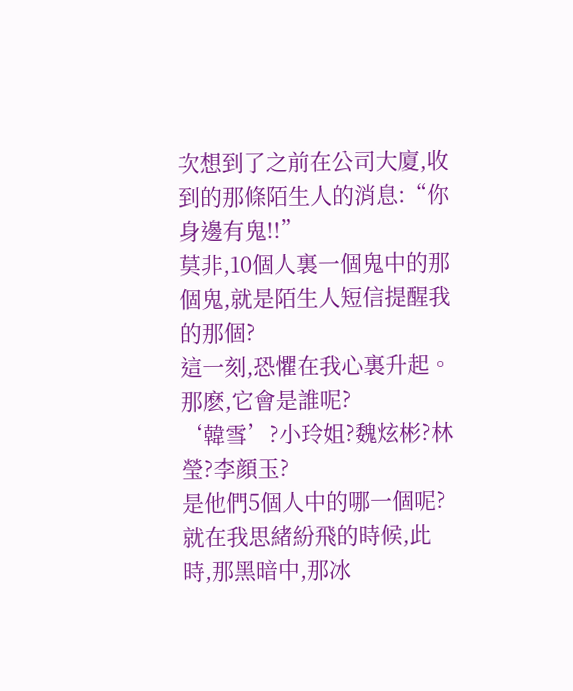次想到了之前在公司大廈,收到的那條陌生人的消息:“你身邊有鬼!!”
莫非,10個人裏一個鬼中的那個鬼,就是陌生人短信提醒我的那個?
這一刻,恐懼在我心裏升起。
那麽,它會是誰呢?
‘韓雪’?小玲姐?魏炫彬?林瑩?李顔玉?
是他們5個人中的哪一個呢?
就在我思緒紛飛的時候,此時,那黑暗中,那冰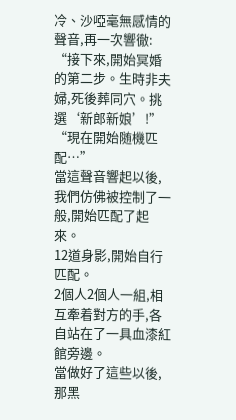冷、沙啞毫無感情的聲音,再一次響徹:
“接下來,開始冥婚的第二步。生時非夫婦,死後葬同穴。挑選‘新郎新娘’!”
“現在開始随機匹配…”
當這聲音響起以後,我們仿佛被控制了一般,開始匹配了起來。
12道身影,開始自行匹配。
2個人2個人一組,相互牽着對方的手,各自站在了一具血漆紅館旁邊。
當做好了這些以後,那黑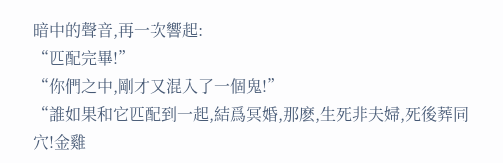暗中的聲音,再一次響起:
“匹配完畢!”
“你們之中,剛才又混入了一個鬼!”
“誰如果和它匹配到一起,結爲冥婚,那麽,生死非夫婦,死後葬同穴!金雞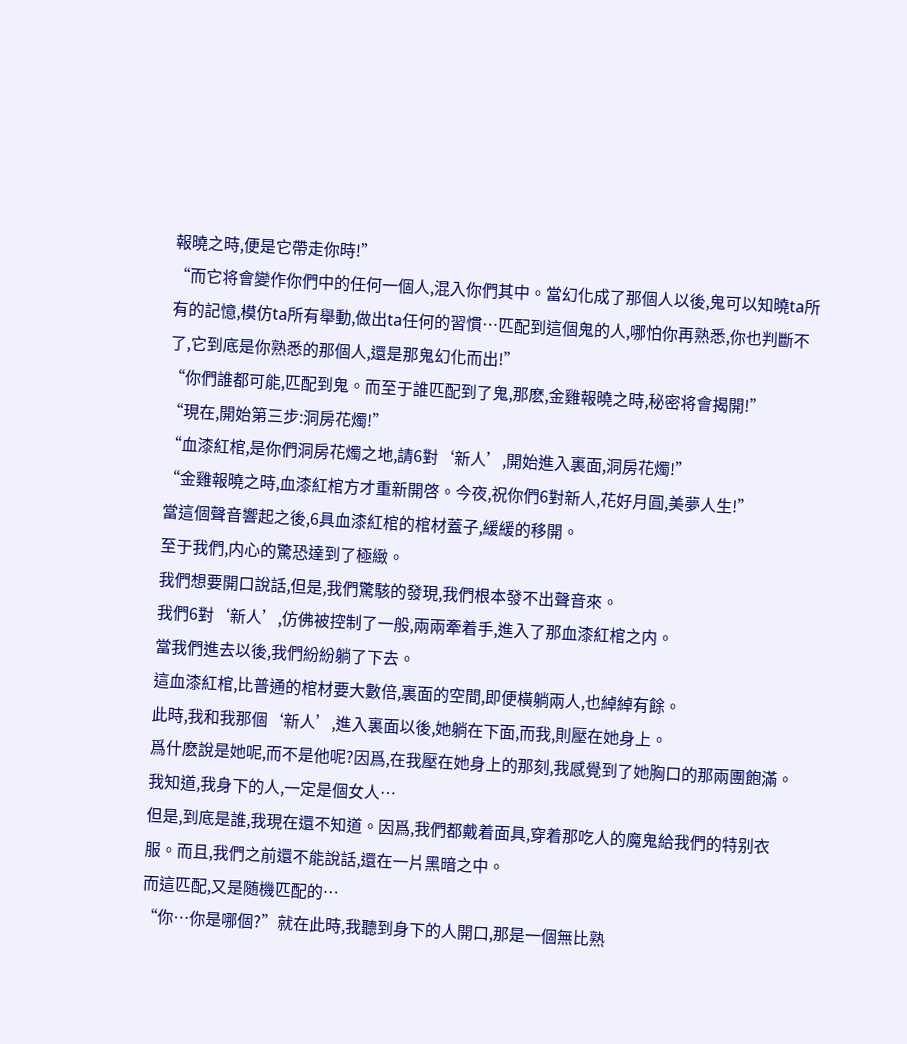報曉之時,便是它帶走你時!”
“而它将會變作你們中的任何一個人,混入你們其中。當幻化成了那個人以後,鬼可以知曉ta所有的記憶,模仿ta所有舉動,做出ta任何的習慣…匹配到這個鬼的人,哪怕你再熟悉,你也判斷不了,它到底是你熟悉的那個人,還是那鬼幻化而出!”
“你們誰都可能,匹配到鬼。而至于誰匹配到了鬼,那麽,金雞報曉之時,秘密将會揭開!”
“現在,開始第三步:洞房花燭!”
“血漆紅棺,是你們洞房花燭之地,請6對‘新人’,開始進入裏面,洞房花燭!”
“金雞報曉之時,血漆紅棺方才重新開啓。今夜,祝你們6對新人,花好月圓,美夢人生!”
當這個聲音響起之後,6具血漆紅棺的棺材蓋子,緩緩的移開。
至于我們,内心的驚恐達到了極緻。
我們想要開口說話,但是,我們驚駭的發現,我們根本發不出聲音來。
我們6對‘新人’,仿佛被控制了一般,兩兩牽着手,進入了那血漆紅棺之内。
當我們進去以後,我們紛紛躺了下去。
這血漆紅棺,比普通的棺材要大數倍,裏面的空間,即便橫躺兩人,也綽綽有餘。
此時,我和我那個‘新人’,進入裏面以後,她躺在下面,而我,則壓在她身上。
爲什麽說是她呢,而不是他呢?因爲,在我壓在她身上的那刻,我感覺到了她胸口的那兩團飽滿。
我知道,我身下的人,一定是個女人…
但是,到底是誰,我現在還不知道。因爲,我們都戴着面具,穿着那吃人的魔鬼給我們的特别衣服。而且,我們之前還不能說話,還在一片黑暗之中。
而這匹配,又是随機匹配的…
“你…你是哪個?”就在此時,我聽到身下的人開口,那是一個無比熟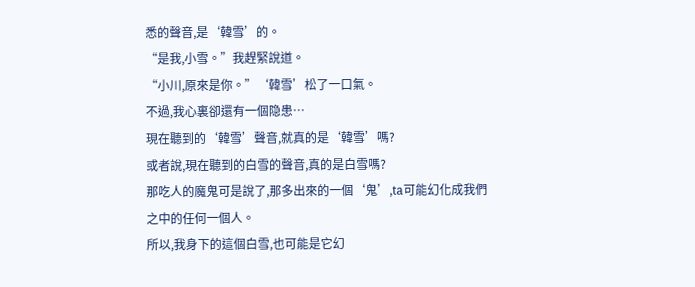悉的聲音,是‘韓雪’的。
“是我,小雪。”我趕緊說道。
“小川,原來是你。”‘韓雪’松了一口氣。
不過,我心裏卻還有一個隐患…
現在聽到的‘韓雪’聲音,就真的是‘韓雪’嗎?
或者說,現在聽到的白雪的聲音,真的是白雪嗎?
那吃人的魔鬼可是說了,那多出來的一個‘鬼’,ta可能幻化成我們之中的任何一個人。
所以,我身下的這個白雪,也可能是它幻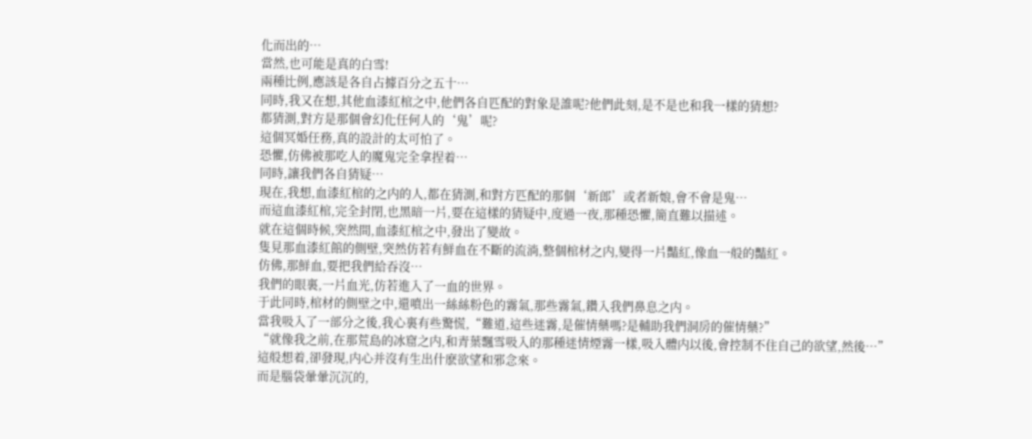化而出的…
當然,也可能是真的白雪!
兩種比例,應該是各自占據百分之五十…
同時,我又在想,其他血漆紅棺之中,他們各自匹配的對象是誰呢?他們此刻,是不是也和我一樣的猜想?
都猜測,對方是那個會幻化任何人的‘鬼’呢?
這個冥婚任務,真的設計的太可怕了。
恐懼,仿佛被那吃人的魔鬼完全拿捏着…
同時,讓我們各自猜疑…
現在,我想,血漆紅棺的之内的人,都在猜測,和對方匹配的那個‘新郎’或者新娘,會不會是鬼…
而這血漆紅棺,完全封閉,也黑暗一片,要在這樣的猜疑中,度過一夜,那種恐懼,簡直難以描述。
就在這個時候,突然間,血漆紅棺之中,發出了變故。
隻見那血漆紅館的側壁,突然仿若有鮮血在不斷的流淌,整個棺材之内,變得一片豔紅,像血一般的豔紅。
仿佛,那鮮血,要把我們給吞沒…
我們的眼裏,一片血光,仿若進入了一血的世界。
于此同時,棺材的側壁之中,還噴出一絲絲粉色的霧氣,那些霧氣,鑽入我們鼻息之内。
當我吸入了一部分之後,我心裏有些驚慌,“難道,這些迷霧,是催情藥嗎?是輔助我們洞房的催情藥?”
“就像我之前,在那荒島的冰窟之内,和青葉飄雪吸入的那種迷情煙霧一樣,吸入體内以後,會控制不住自己的欲望,然後…”
這般想着,卻發現,内心并沒有生出什麽欲望和邪念來。
而是腦袋暈暈沉沉的,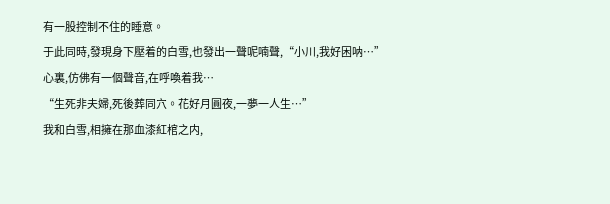有一股控制不住的睡意。
于此同時,發現身下壓着的白雪,也發出一聲呢喃聲,“小川,我好困呐…”
心裏,仿佛有一個聲音,在呼喚着我…
“生死非夫婦,死後葬同穴。花好月圓夜,一夢一人生…”
我和白雪,相擁在那血漆紅棺之内,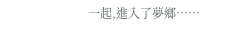一起,進入了夢鄉……